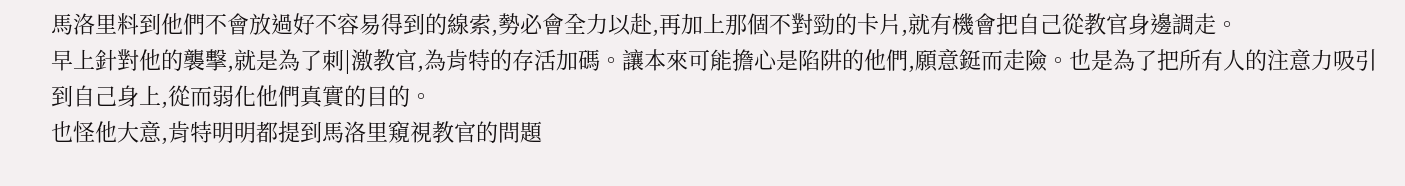馬洛里料到他們不會放過好不容易得到的線索,勢必會全力以赴,再加上那個不對勁的卡片,就有機會把自己從教官身邊調走。
早上針對他的襲擊,就是為了刺|激教官,為肯特的存活加碼。讓本來可能擔心是陷阱的他們,願意鋌而走險。也是為了把所有人的注意力吸引到自己身上,從而弱化他們真實的目的。
也怪他大意,肯特明明都提到馬洛里窺視教官的問題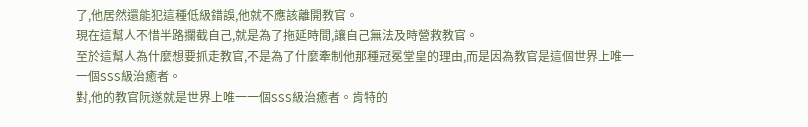了,他居然還能犯這種低級錯誤,他就不應該離開教官。
現在這幫人不惜半路攔截自己,就是為了拖延時間,讓自己無法及時營救教官。
至於這幫人為什麼想要抓走教官,不是為了什麼牽制他那種冠冕堂皇的理由,而是因為教官是這個世界上唯一一個SSS級治癒者。
對,他的教官阮遂就是世界上唯一一個SSS級治癒者。肯特的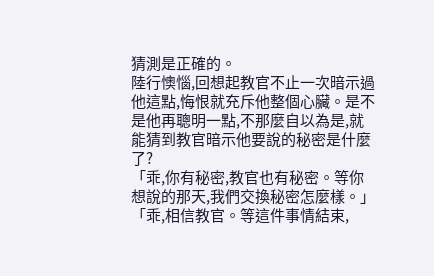猜測是正確的。
陸行懊惱,回想起教官不止一次暗示過他這點,悔恨就充斥他整個心臟。是不是他再聰明一點,不那麼自以為是,就能猜到教官暗示他要說的秘密是什麼了?
「乖,你有秘密,教官也有秘密。等你想說的那天,我們交換秘密怎麼樣。」
「乖,相信教官。等這件事情結束,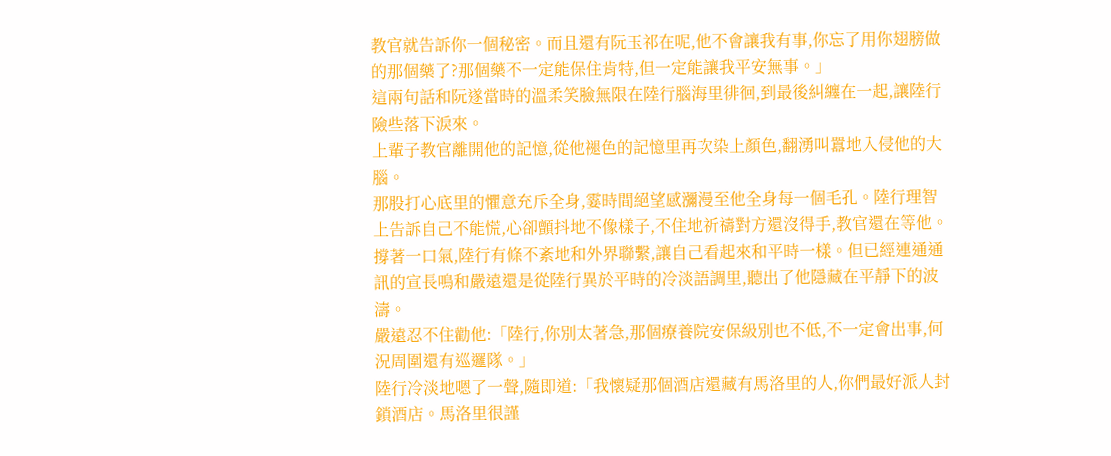教官就告訴你一個秘密。而且還有阮玉祁在呢,他不會讓我有事,你忘了用你翅膀做的那個藥了?那個藥不一定能保住肯特,但一定能讓我平安無事。」
這兩句話和阮遂當時的溫柔笑臉無限在陸行腦海里徘徊,到最後糾纏在一起,讓陸行險些落下淚來。
上輩子教官離開他的記憶,從他褪色的記憶里再次染上顏色,翻湧叫囂地入侵他的大腦。
那股打心底里的懼意充斥全身,霎時間絕望感瀰漫至他全身每一個毛孔。陸行理智上告訴自己不能慌,心卻顫抖地不像樣子,不住地祈禱對方還沒得手,教官還在等他。
撐著一口氣,陸行有條不紊地和外界聯繫,讓自己看起來和平時一樣。但已經連通通訊的宣長鳴和嚴遠還是從陸行異於平時的冷淡語調里,聽出了他隱藏在平靜下的波濤。
嚴遠忍不住勸他:「陸行,你別太著急,那個療養院安保級別也不低,不一定會出事,何況周圍還有巡邏隊。」
陸行冷淡地嗯了一聲,隨即道:「我懷疑那個酒店還藏有馬洛里的人,你們最好派人封鎖酒店。馬洛里很謹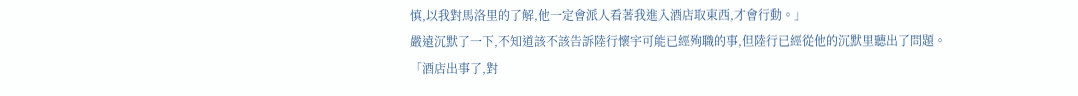慎,以我對馬洛里的了解,他一定會派人看著我進入酒店取東西,才會行動。」
嚴遠沉默了一下,不知道該不該告訴陸行懷宇可能已經殉職的事,但陸行已經從他的沉默里聽出了問題。
「酒店出事了,對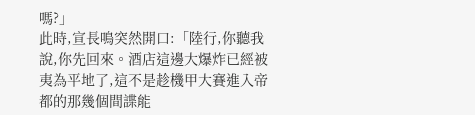嗎?」
此時,宣長鳴突然開口:「陸行,你聽我說,你先回來。酒店這邊大爆炸已經被夷為平地了,這不是趁機甲大賽進入帝都的那幾個間諜能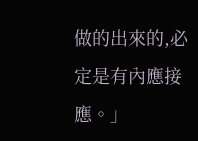做的出來的,必定是有內應接應。」